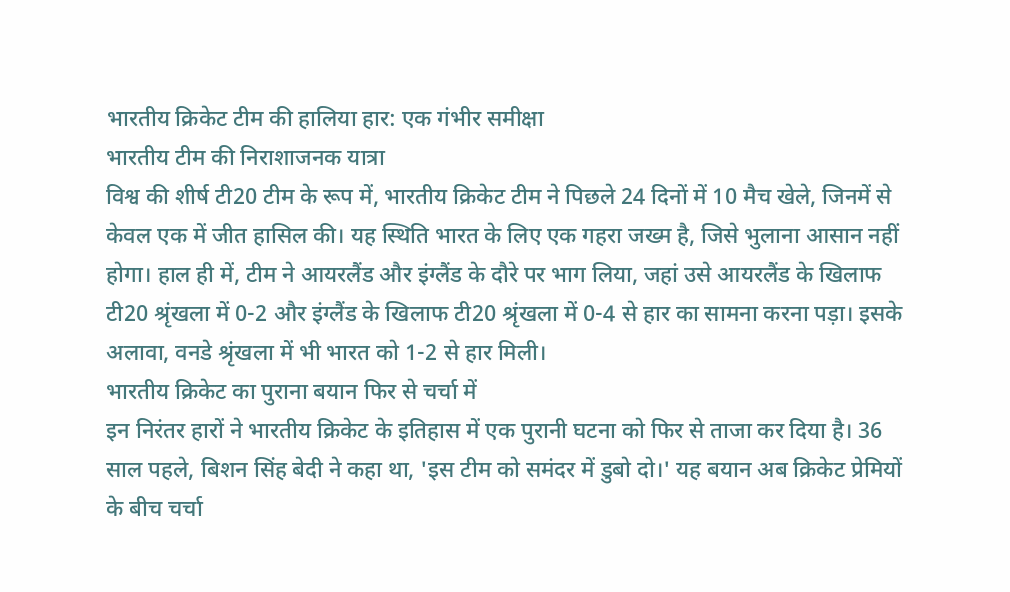भारतीय क्रिकेट टीम की हालिया हार: एक गंभीर समीक्षा
भारतीय टीम की निराशाजनक यात्रा
विश्व की शीर्ष टी20 टीम के रूप में, भारतीय क्रिकेट टीम ने पिछले 24 दिनों में 10 मैच खेले, जिनमें से केवल एक में जीत हासिल की। यह स्थिति भारत के लिए एक गहरा जख्म है, जिसे भुलाना आसान नहीं होगा। हाल ही में, टीम ने आयरलैंड और इंग्लैंड के दौरे पर भाग लिया, जहां उसे आयरलैंड के खिलाफ टी20 श्रृंखला में 0-2 और इंग्लैंड के खिलाफ टी20 श्रृंखला में 0-4 से हार का सामना करना पड़ा। इसके अलावा, वनडे श्रृंखला में भी भारत को 1-2 से हार मिली।
भारतीय क्रिकेट का पुराना बयान फिर से चर्चा में
इन निरंतर हारों ने भारतीय क्रिकेट के इतिहास में एक पुरानी घटना को फिर से ताजा कर दिया है। 36 साल पहले, बिशन सिंह बेदी ने कहा था, 'इस टीम को समंदर में डुबो दो।' यह बयान अब क्रिकेट प्रेमियों के बीच चर्चा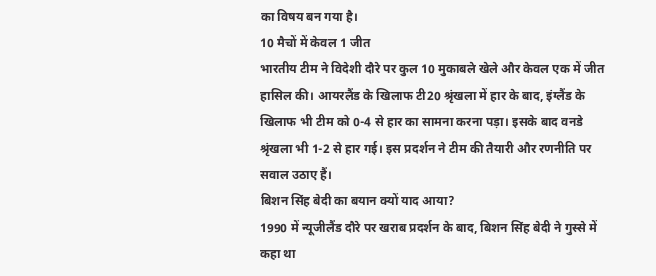का विषय बन गया है।
10 मैचों में केवल 1 जीत
भारतीय टीम ने विदेशी दौरे पर कुल 10 मुकाबले खेले और केवल एक में जीत हासिल की। आयरलैंड के खिलाफ टी20 श्रृंखला में हार के बाद, इंग्लैंड के खिलाफ भी टीम को 0-4 से हार का सामना करना पड़ा। इसके बाद वनडे श्रृंखला भी 1-2 से हार गई। इस प्रदर्शन ने टीम की तैयारी और रणनीति पर सवाल उठाए हैं।
बिशन सिंह बेदी का बयान क्यों याद आया?
1990 में न्यूजीलैंड दौरे पर खराब प्रदर्शन के बाद, बिशन सिंह बेदी ने गुस्से में कहा था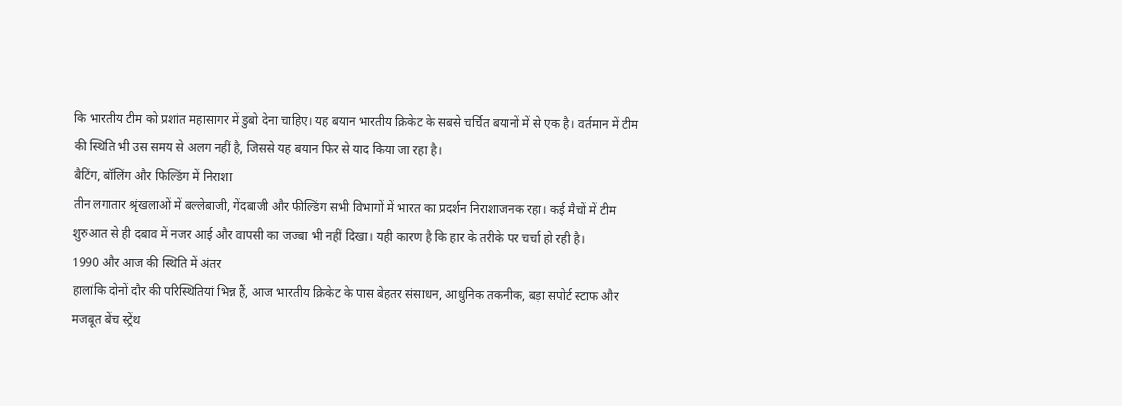कि भारतीय टीम को प्रशांत महासागर में डुबो देना चाहिए। यह बयान भारतीय क्रिकेट के सबसे चर्चित बयानों में से एक है। वर्तमान में टीम की स्थिति भी उस समय से अलग नहीं है, जिससे यह बयान फिर से याद किया जा रहा है।
बैटिंग, बॉलिंग और फिल्डिंग में निराशा
तीन लगातार श्रृंखलाओं में बल्लेबाजी, गेंदबाजी और फील्डिंग सभी विभागों में भारत का प्रदर्शन निराशाजनक रहा। कई मैचों में टीम शुरुआत से ही दबाव में नजर आई और वापसी का जज्बा भी नहीं दिखा। यही कारण है कि हार के तरीके पर चर्चा हो रही है।
1990 और आज की स्थिति में अंतर
हालांकि दोनों दौर की परिस्थितियां भिन्न हैं, आज भारतीय क्रिकेट के पास बेहतर संसाधन, आधुनिक तकनीक, बड़ा सपोर्ट स्टाफ और मजबूत बेंच स्ट्रेंथ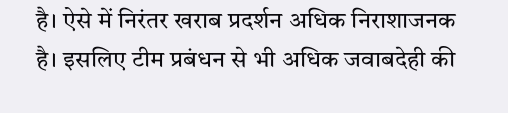है। ऐसे में निरंतर खराब प्रदर्शन अधिक निराशाजनक है। इसलिए टीम प्रबंधन से भी अधिक जवाबदेही की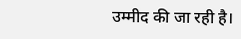उम्मीद की जा रही है।